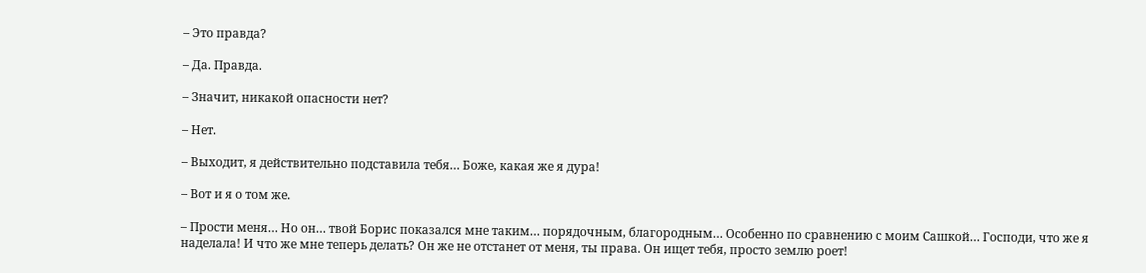– Это правда?

– Да. Правда.

– Значит, никакой опасности нет?

– Нет.

– Выходит, я действительно подставила тебя… Боже, какая же я дура!

– Вот и я о том же.

– Прости меня… Но он… твой Борис показался мне таким… порядочным, благородным… Особенно по сравнению с моим Сашкой… Господи, что же я наделала! И что же мне теперь делать? Он же не отстанет от меня, ты права. Он ищет тебя, просто землю роет!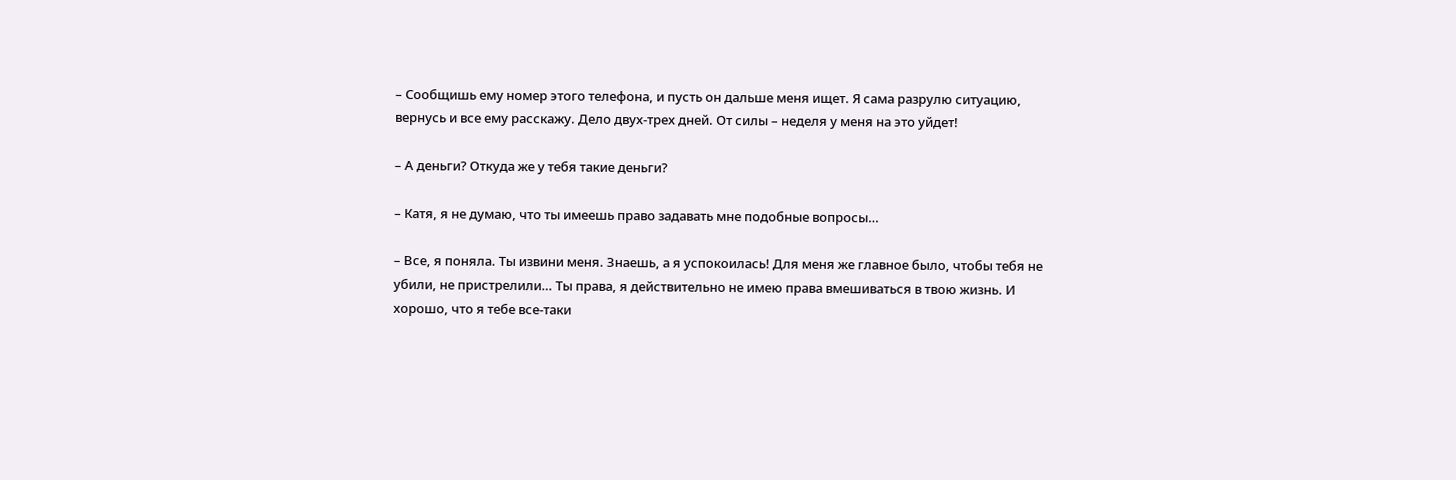– Сообщишь ему номер этого телефона, и пусть он дальше меня ищет. Я сама разрулю ситуацию, вернусь и все ему расскажу. Дело двух-трех дней. От силы – неделя у меня на это уйдет!

– А деньги? Откуда же у тебя такие деньги?

– Катя, я не думаю, что ты имеешь право задавать мне подобные вопросы…

– Все, я поняла. Ты извини меня. Знаешь, а я успокоилась! Для меня же главное было, чтобы тебя не убили, не пристрелили… Ты права, я действительно не имею права вмешиваться в твою жизнь. И хорошо, что я тебе все-таки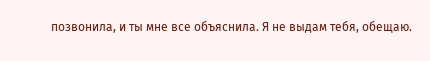позвонила, и ты мне все объяснила. Я не выдам тебя, обещаю.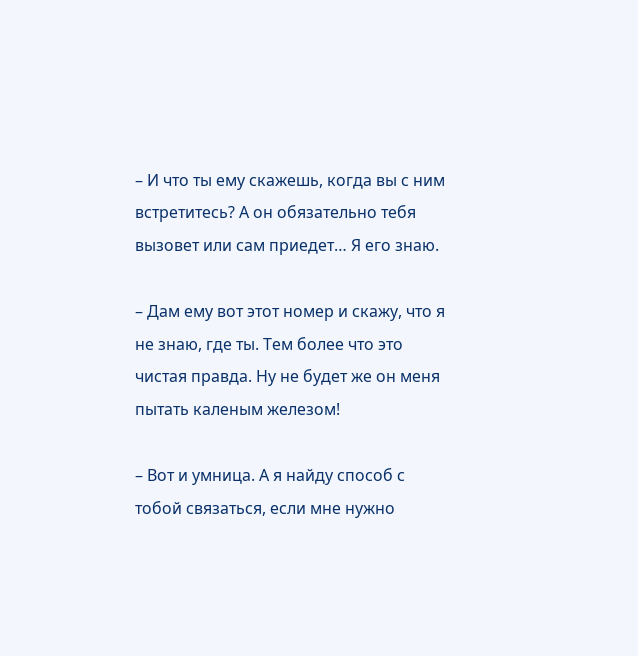– И что ты ему скажешь, когда вы с ним встретитесь? А он обязательно тебя вызовет или сам приедет… Я его знаю.

– Дам ему вот этот номер и скажу, что я не знаю, где ты. Тем более что это чистая правда. Ну не будет же он меня пытать каленым железом!

– Вот и умница. А я найду способ с тобой связаться, если мне нужно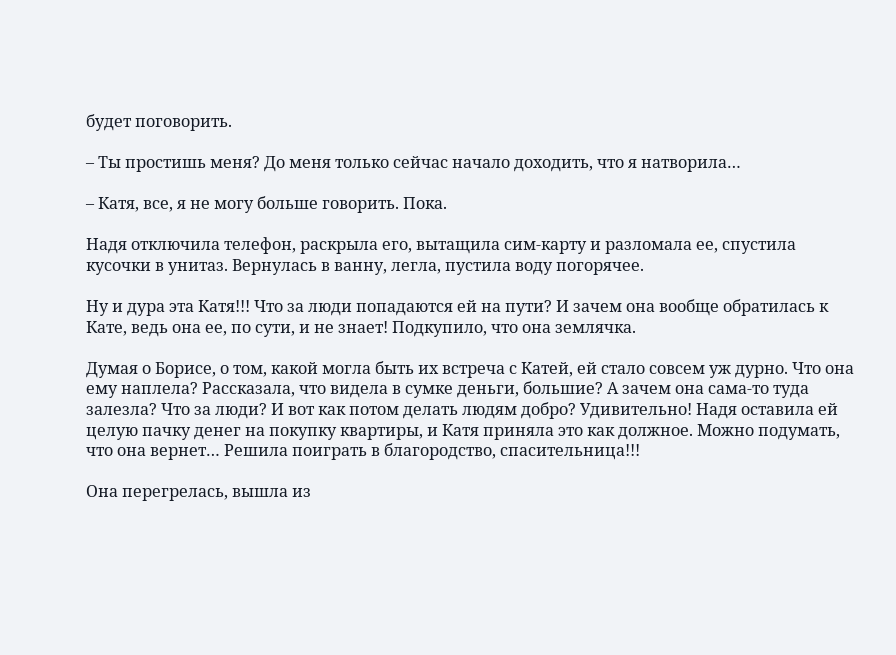будет поговорить.

– Ты простишь меня? До меня только сейчас начало доходить, что я натворила…

– Катя, все, я не могу больше говорить. Пока.

Надя отключила телефон, раскрыла его, вытащила сим-карту и разломала ее, спустила кусочки в унитаз. Вернулась в ванну, легла, пустила воду погорячее.

Ну и дура эта Катя!!! Что за люди попадаются ей на пути? И зачем она вообще обратилась к Кате, ведь она ее, по сути, и не знает! Подкупило, что она землячка.

Думая о Борисе, о том, какой могла быть их встреча с Катей, ей стало совсем уж дурно. Что она ему наплела? Рассказала, что видела в сумке деньги, большие? А зачем она сама-то туда залезла? Что за люди? И вот как потом делать людям добро? Удивительно! Надя оставила ей целую пачку денег на покупку квартиры, и Катя приняла это как должное. Можно подумать, что она вернет… Решила поиграть в благородство, спасительница!!!

Она перегрелась, вышла из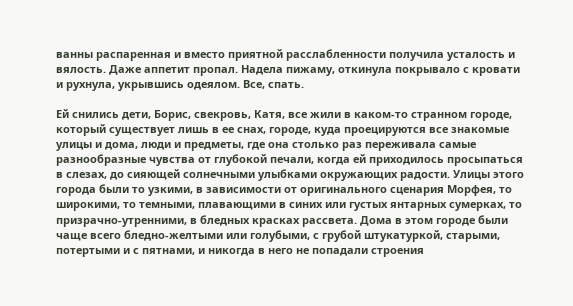ванны распаренная и вместо приятной расслабленности получила усталость и вялость. Даже аппетит пропал. Надела пижаму, откинула покрывало с кровати и рухнула, укрывшись одеялом. Все, спать.

Ей снились дети, Борис, свекровь, Катя, все жили в каком-то странном городе, который существует лишь в ее снах, городе, куда проецируются все знакомые улицы и дома, люди и предметы, где она столько раз переживала самые разнообразные чувства от глубокой печали, когда ей приходилось просыпаться в слезах, до сияющей солнечными улыбками окружающих радости. Улицы этого города были то узкими, в зависимости от оригинального сценария Морфея, то широкими, то темными, плавающими в синих или густых янтарных сумерках, то призрачно-утренними, в бледных красках рассвета. Дома в этом городе были чаще всего бледно-желтыми или голубыми, с грубой штукатуркой, старыми, потертыми и с пятнами, и никогда в него не попадали строения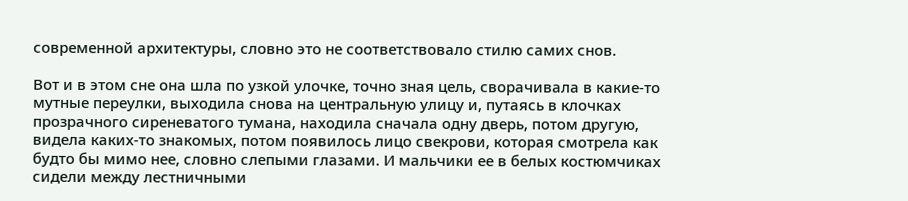современной архитектуры, словно это не соответствовало стилю самих снов.

Вот и в этом сне она шла по узкой улочке, точно зная цель, сворачивала в какие-то мутные переулки, выходила снова на центральную улицу и, путаясь в клочках прозрачного сиреневатого тумана, находила сначала одну дверь, потом другую, видела каких-то знакомых, потом появилось лицо свекрови, которая смотрела как будто бы мимо нее, словно слепыми глазами. И мальчики ее в белых костюмчиках сидели между лестничными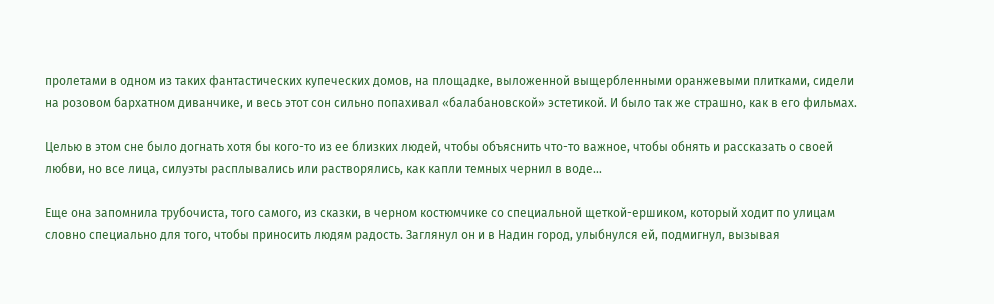пролетами в одном из таких фантастических купеческих домов, на площадке, выложенной выщербленными оранжевыми плитками, сидели на розовом бархатном диванчике, и весь этот сон сильно попахивал «балабановской» эстетикой. И было так же страшно, как в его фильмах.

Целью в этом сне было догнать хотя бы кого-то из ее близких людей, чтобы объяснить что-то важное, чтобы обнять и рассказать о своей любви, но все лица, силуэты расплывались или растворялись, как капли темных чернил в воде…

Еще она запомнила трубочиста, того самого, из сказки, в черном костюмчике со специальной щеткой-ершиком, который ходит по улицам словно специально для того, чтобы приносить людям радость. Заглянул он и в Надин город, улыбнулся ей, подмигнул, вызывая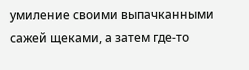умиление своими выпачканными сажей щеками, а затем где-то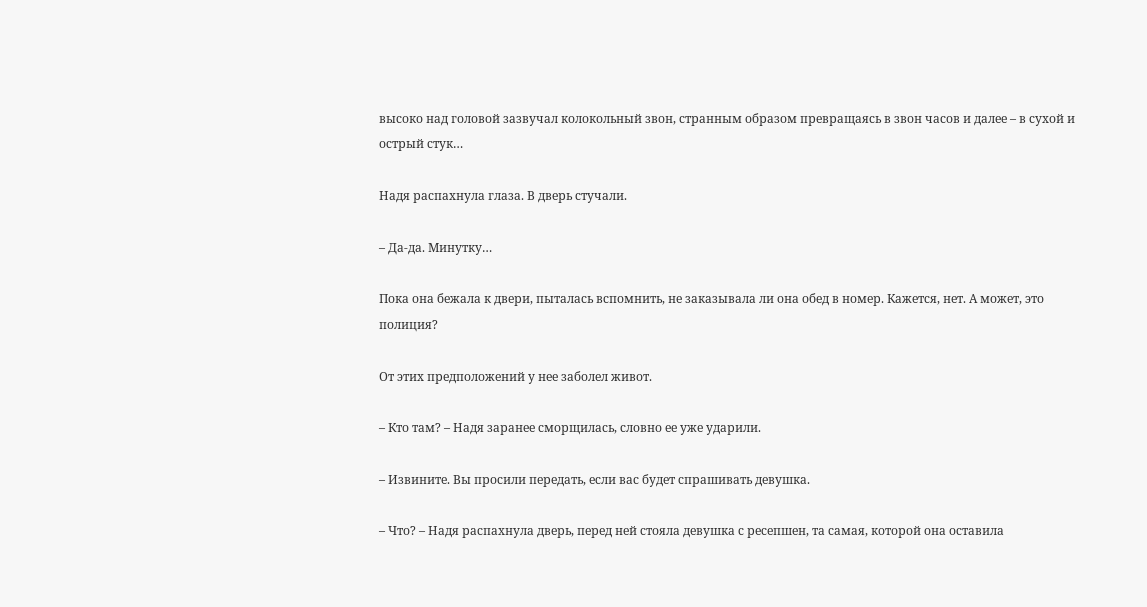высоко над головой зазвучал колокольный звон, странным образом превращаясь в звон часов и далее – в сухой и острый стук…

Надя распахнула глаза. В дверь стучали.

– Да-да. Минутку…

Пока она бежала к двери, пыталась вспомнить, не заказывала ли она обед в номер. Кажется, нет. А может, это полиция?

От этих предположений у нее заболел живот.

– Кто там? – Надя заранее сморщилась, словно ее уже ударили.

– Извините. Вы просили передать, если вас будет спрашивать девушка.

– Что? – Надя распахнула дверь, перед ней стояла девушка с ресепшен, та самая, которой она оставила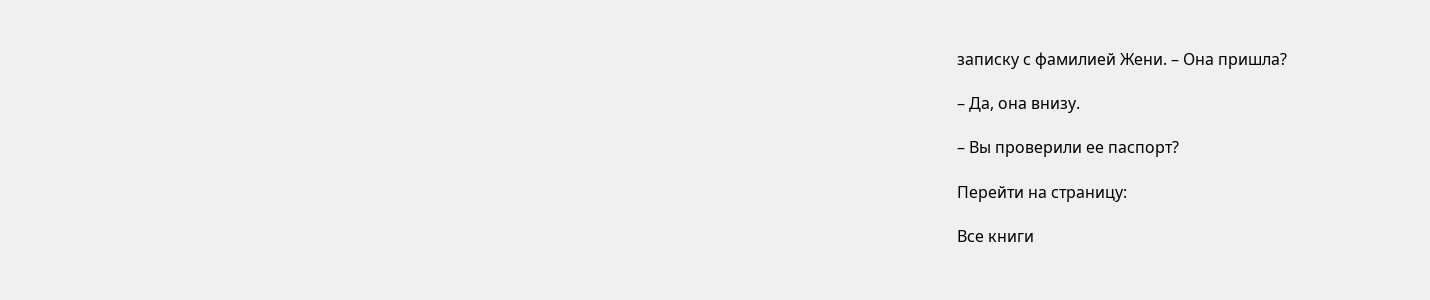записку с фамилией Жени. – Она пришла?

– Да, она внизу.

– Вы проверили ее паспорт?

Перейти на страницу:

Все книги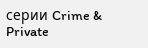серии Crime & Private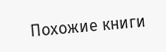Похожие книги